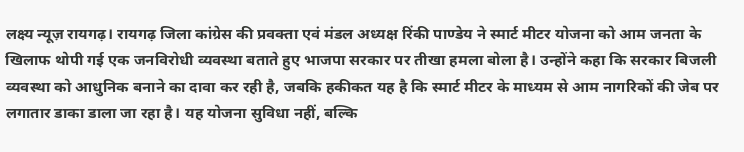लक्ष्य न्यूज़ रायगढ़। रायगढ़ जिला कांग्रेस की प्रवक्ता एवं मंडल अध्यक्ष रिंकी पाण्डेय ने स्मार्ट मीटर योजना को आम जनता के खिलाफ थोपी गई एक जनविरोधी व्यवस्था बताते हुए भाजपा सरकार पर तीखा हमला बोला है। उन्होंने कहा कि सरकार बिजली व्यवस्था को आधुनिक बनाने का दावा कर रही है, जबकि हकीकत यह है कि स्मार्ट मीटर के माध्यम से आम नागरिकों की जेब पर लगातार डाका डाला जा रहा है। यह योजना सुविधा नहीं, बल्कि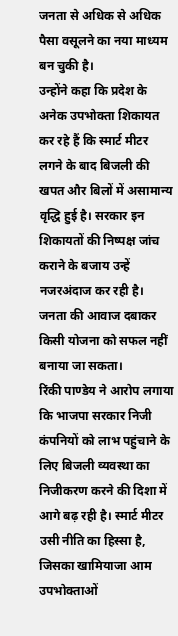जनता से अधिक से अधिक पैसा वसूलने का नया माध्यम बन चुकी है।
उन्होंने कहा कि प्रदेश के अनेक उपभोक्ता शिकायत कर रहे हैं कि स्मार्ट मीटर लगने के बाद बिजली की खपत और बिलों में असामान्य वृद्धि हुई है। सरकार इन शिकायतों की निष्पक्ष जांच कराने के बजाय उन्हें नजरअंदाज कर रही है। जनता की आवाज दबाकर किसी योजना को सफल नहीं बनाया जा सकता।
रिंकी पाण्डेय ने आरोप लगाया कि भाजपा सरकार निजी कंपनियों को लाभ पहुंचाने के लिए बिजली व्यवस्था का निजीकरण करने की दिशा में आगे बढ़ रही है। स्मार्ट मीटर उसी नीति का हिस्सा है, जिसका खामियाजा आम उपभोक्ताओं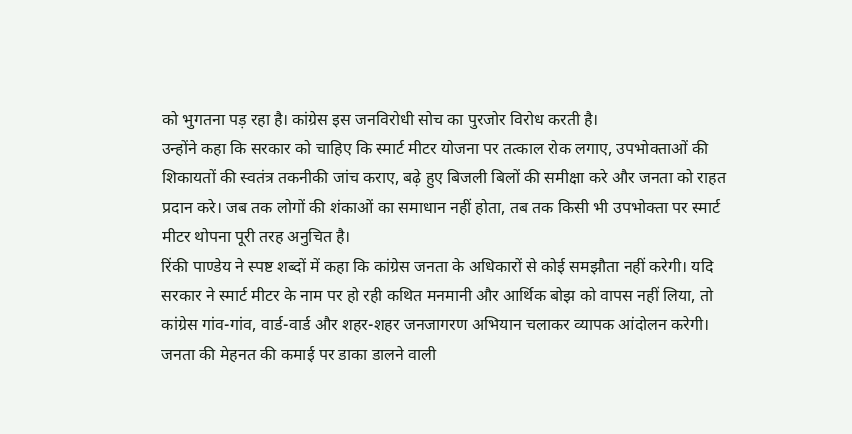को भुगतना पड़ रहा है। कांग्रेस इस जनविरोधी सोच का पुरजोर विरोध करती है।
उन्होंने कहा कि सरकार को चाहिए कि स्मार्ट मीटर योजना पर तत्काल रोक लगाए, उपभोक्ताओं की शिकायतों की स्वतंत्र तकनीकी जांच कराए, बढ़े हुए बिजली बिलों की समीक्षा करे और जनता को राहत प्रदान करे। जब तक लोगों की शंकाओं का समाधान नहीं होता, तब तक किसी भी उपभोक्ता पर स्मार्ट मीटर थोपना पूरी तरह अनुचित है।
रिंकी पाण्डेय ने स्पष्ट शब्दों में कहा कि कांग्रेस जनता के अधिकारों से कोई समझौता नहीं करेगी। यदि सरकार ने स्मार्ट मीटर के नाम पर हो रही कथित मनमानी और आर्थिक बोझ को वापस नहीं लिया, तो कांग्रेस गांव-गांव, वार्ड-वार्ड और शहर-शहर जनजागरण अभियान चलाकर व्यापक आंदोलन करेगी। जनता की मेहनत की कमाई पर डाका डालने वाली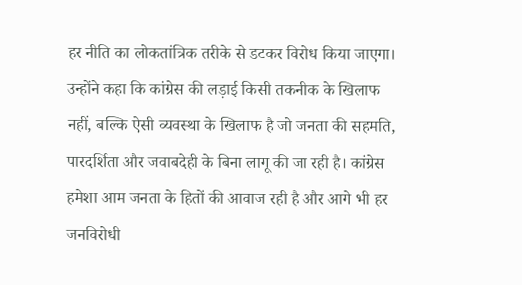हर नीति का लोकतांत्रिक तरीके से डटकर विरोध किया जाएगा।
उन्होंने कहा कि कांग्रेस की लड़ाई किसी तकनीक के खिलाफ नहीं, बल्कि ऐसी व्यवस्था के खिलाफ है जो जनता की सहमति, पारदर्शिता और जवाबदेही के बिना लागू की जा रही है। कांग्रेस हमेशा आम जनता के हितों की आवाज रही है और आगे भी हर जनविरोधी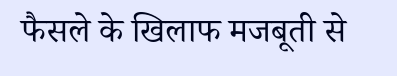फैसले के खिलाफ मजबूती से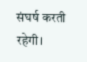संघर्ष करती रहेगी।